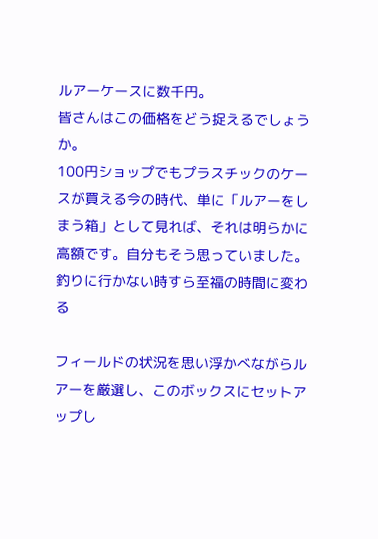ルアーケースに数千円。
皆さんはこの価格をどう捉えるでしょうか。
100円ショップでもプラスチックのケースが買える今の時代、単に「ルアーをしまう箱」として見れば、それは明らかに高額です。自分もそう思っていました。
釣りに行かない時すら至福の時間に変わる

フィールドの状況を思い浮かべながらルアーを厳選し、このボックスにセットアップし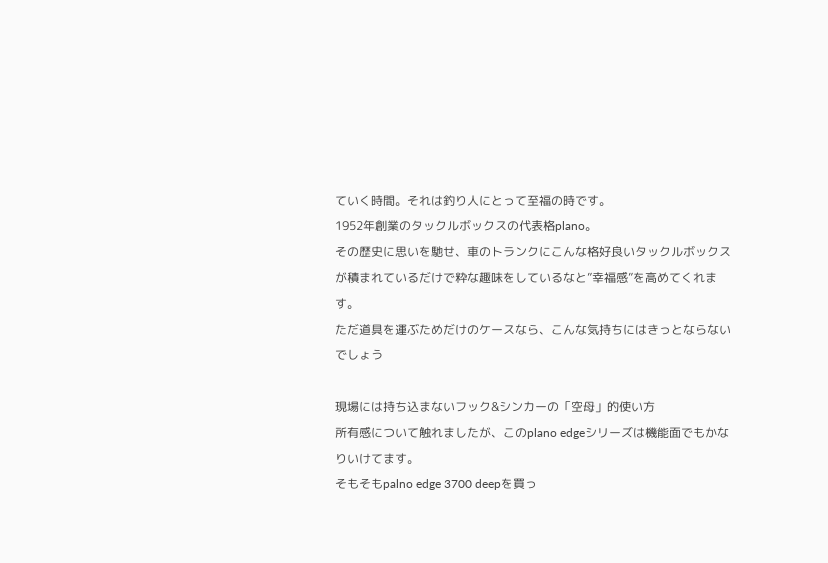ていく時間。それは釣り人にとって至福の時です。
1952年創業のタックルボックスの代表格plano。
その歴史に思いを馳せ、車のトランクにこんな格好良いタックルボックスが積まれているだけで粋な趣味をしているなと”幸福感”を高めてくれます。
ただ道具を運ぶためだけのケースなら、こんな気持ちにはきっとならないでしょう

現場には持ち込まないフック&シンカーの「空母」的使い方
所有感について触れましたが、このplano edgeシリーズは機能面でもかなりいけてます。
そもそもpalno edge 3700 deepを買っ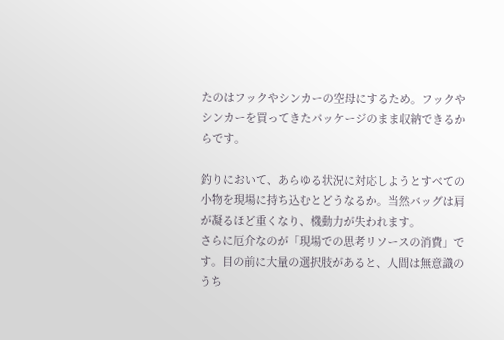たのはフックやシンカーの空母にするため。フックやシンカーを買ってきたパッケージのまま収納できるからです。

釣りにおいて、あらゆる状況に対応しようとすべての小物を現場に持ち込むとどうなるか。当然バッグは肩が凝るほど重くなり、機動力が失われます。
さらに厄介なのが「現場での思考リソースの消費」です。目の前に大量の選択肢があると、人間は無意識のうち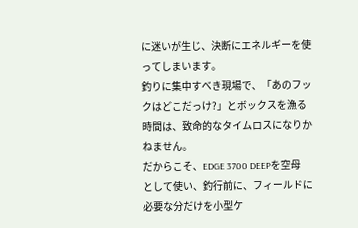に迷いが生じ、決断にエネルギーを使ってしまいます。
釣りに集中すべき現場で、「あのフックはどこだっけ?」とボックスを漁る時間は、致命的なタイムロスになりかねません。
だからこそ、EDGE 3700 DEEPを空母として使い、釣行前に、フィールドに必要な分だけを小型ケ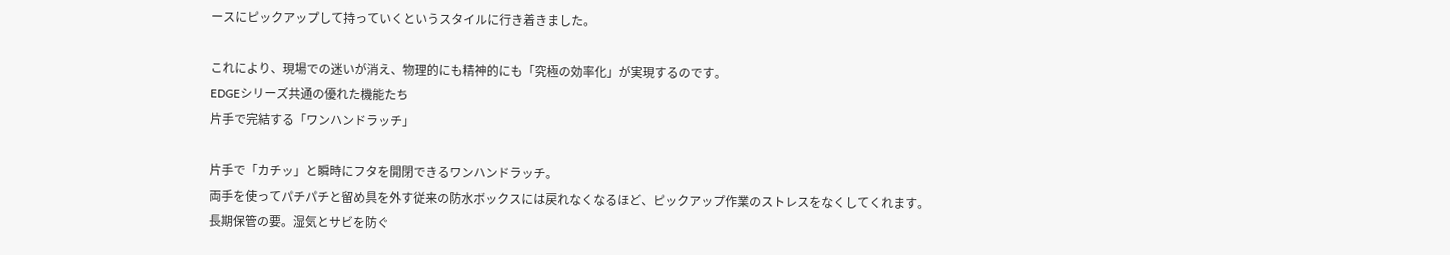ースにピックアップして持っていくというスタイルに行き着きました。

これにより、現場での迷いが消え、物理的にも精神的にも「究極の効率化」が実現するのです。
EDGEシリーズ共通の優れた機能たち
片手で完結する「ワンハンドラッチ」

片手で「カチッ」と瞬時にフタを開閉できるワンハンドラッチ。
両手を使ってパチパチと留め具を外す従来の防水ボックスには戻れなくなるほど、ピックアップ作業のストレスをなくしてくれます。
長期保管の要。湿気とサビを防ぐ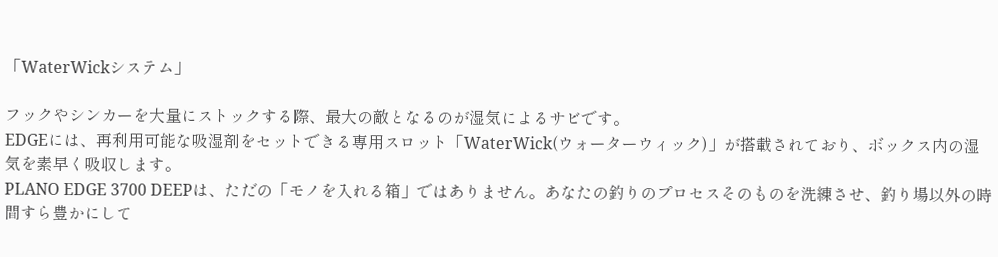「WaterWickシステム」

フックやシンカーを大量にストックする際、最大の敵となるのが湿気によるサビです。
EDGEには、再利用可能な吸湿剤をセットできる専用スロット「WaterWick(ウォーターウィック)」が搭載されており、ボックス内の湿気を素早く吸収します。
PLANO EDGE 3700 DEEPは、ただの「モノを入れる箱」ではありません。あなたの釣りのプロセスそのものを洗練させ、釣り場以外の時間すら豊かにして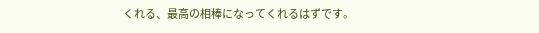くれる、最高の相棒になってくれるはずです。